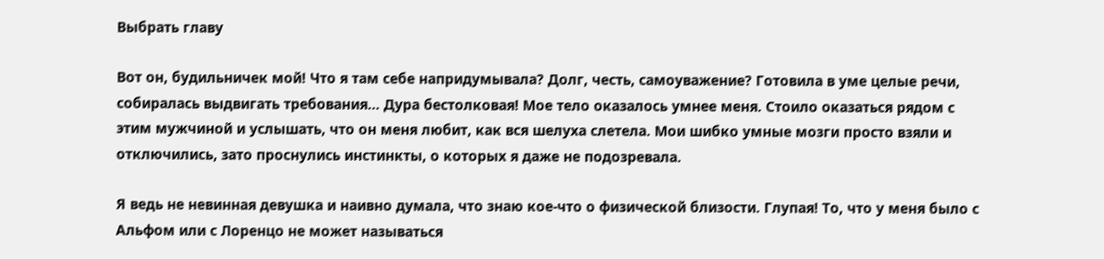Выбрать главу

Вот он, будильничек мой! Что я там себе напридумывала? Долг, честь, самоуважение? Готовила в уме целые речи, собиралась выдвигать требования… Дура бестолковая! Мое тело оказалось умнее меня. Стоило оказаться рядом с этим мужчиной и услышать, что он меня любит, как вся шелуха слетела. Мои шибко умные мозги просто взяли и отключились, зато проснулись инстинкты, о которых я даже не подозревала.

Я ведь не невинная девушка и наивно думала, что знаю кое‑что о физической близости. Глупая! То, что у меня было с Альфом или с Лоренцо не может называться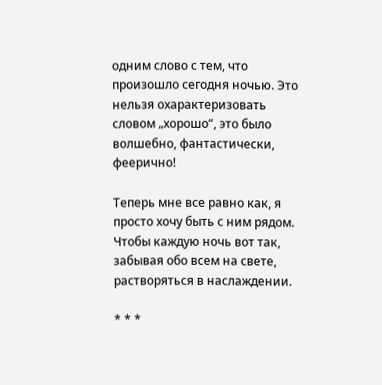одним слово с тем, что произошло сегодня ночью. Это нельзя охарактеризовать словом „хорошо“, это было волшебно, фантастически, феерично!

Теперь мне все равно как, я просто хочу быть с ним рядом. Чтобы каждую ночь вот так, забывая обо всем на свете, растворяться в наслаждении.

* * *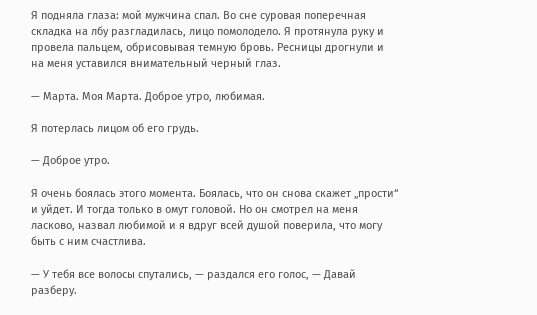Я подняла глаза: мой мужчина спал. Во сне суровая поперечная складка на лбу разгладилась, лицо помолодело. Я протянула руку и провела пальцем, обрисовывая темную бровь. Ресницы дрогнули и на меня уставился внимательный черный глаз.

— Марта. Моя Марта. Доброе утро, любимая.

Я потерлась лицом об его грудь.

— Доброе утро.

Я очень боялась этого момента. Боялась, что он снова скажет „прости“ и уйдет. И тогда только в омут головой. Но он смотрел на меня ласково, назвал любимой и я вдруг всей душой поверила, что могу быть с ним счастлива.

— У тебя все волосы спутались, — раздался его голос, — Давай разберу.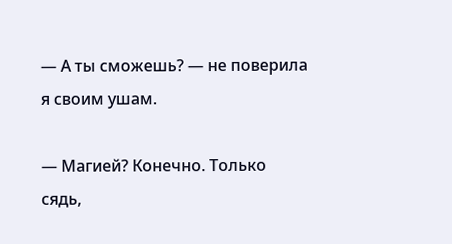— А ты сможешь? — не поверила я своим ушам.

— Магией? Конечно. Только сядь,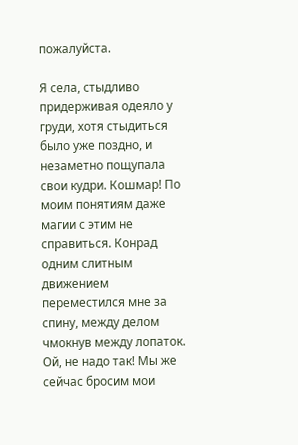пожалуйста.

Я села, стыдливо придерживая одеяло у груди, хотя стыдиться было уже поздно, и незаметно пощупала свои кудри. Кошмар! По моим понятиям даже магии с этим не справиться. Конрад одним слитным движением переместился мне за спину, между делом чмокнув между лопаток. Ой, не надо так! Мы же сейчас бросим мои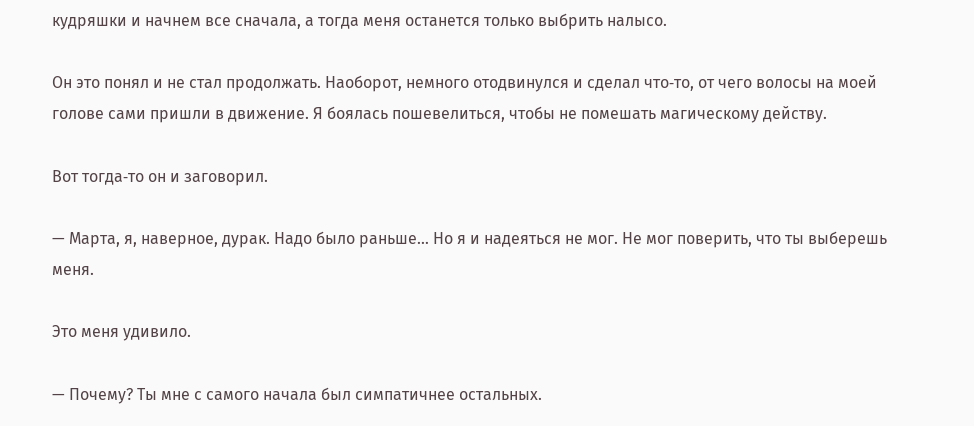кудряшки и начнем все сначала, а тогда меня останется только выбрить налысо.

Он это понял и не стал продолжать. Наоборот, немного отодвинулся и сделал что‑то, от чего волосы на моей голове сами пришли в движение. Я боялась пошевелиться, чтобы не помешать магическому действу.

Вот тогда‑то он и заговорил.

— Марта, я, наверное, дурак. Надо было раньше… Но я и надеяться не мог. Не мог поверить, что ты выберешь меня.

Это меня удивило.

— Почему? Ты мне с самого начала был симпатичнее остальных.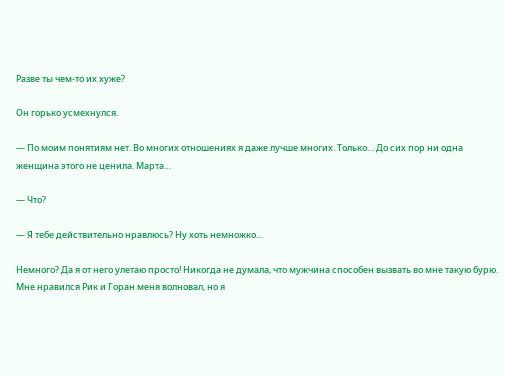Разве ты чем‑то их хуже?

Он горько усмехнулся.

— По моим понятиям нет. Во многих отношениях я даже лучше многих. Только… До сих пор ни одна женщина этого не ценила. Марта…

— Что?

— Я тебе действительно нравлюсь? Ну хоть немножко…

Немного? Да я от него улетаю просто! Никогда не думала, что мужчина способен вызвать во мне такую бурю. Мне нравился Рик и Горан меня волновал, но я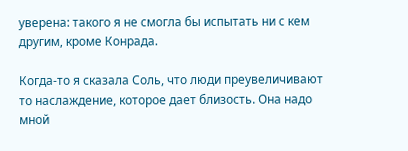уверена: такого я не смогла бы испытать ни с кем другим, кроме Конрада.

Когда‑то я сказала Соль, что люди преувеличивают то наслаждение, которое дает близость. Она надо мной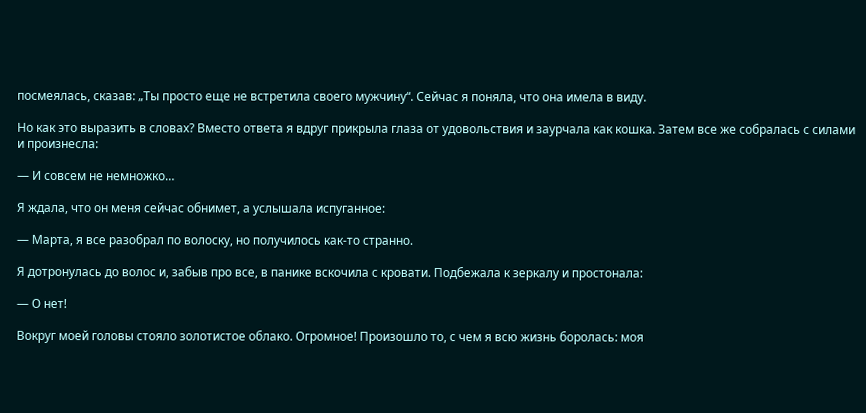посмеялась, сказав: „Ты просто еще не встретила своего мужчину“. Сейчас я поняла, что она имела в виду.

Но как это выразить в словах? Вместо ответа я вдруг прикрыла глаза от удовольствия и заурчала как кошка. Затем все же собралась с силами и произнесла:

— И совсем не немножко…

Я ждала, что он меня сейчас обнимет, а услышала испуганное:

— Марта, я все разобрал по волоску, но получилось как‑то странно.

Я дотронулась до волос и, забыв про все, в панике вскочила с кровати. Подбежала к зеркалу и простонала:

— О нет!

Вокруг моей головы стояло золотистое облако. Огромное! Произошло то, с чем я всю жизнь боролась: моя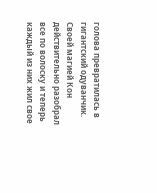голова превратилась в гигантский одуванчик. Своей магией Кон действительно разобрал все по волоску и теперь каждый из них жил свое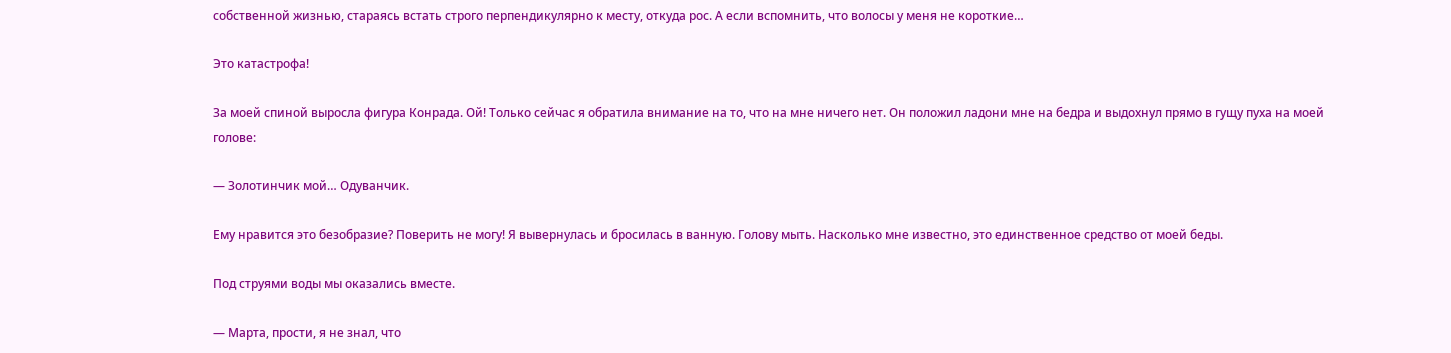собственной жизнью, стараясь встать строго перпендикулярно к месту, откуда рос. А если вспомнить, что волосы у меня не короткие…

Это катастрофа!

За моей спиной выросла фигура Конрада. Ой! Только сейчас я обратила внимание на то, что на мне ничего нет. Он положил ладони мне на бедра и выдохнул прямо в гущу пуха на моей голове:

— Золотинчик мой… Одуванчик.

Ему нравится это безобразие? Поверить не могу! Я вывернулась и бросилась в ванную. Голову мыть. Насколько мне известно, это единственное средство от моей беды.

Под струями воды мы оказались вместе.

— Марта, прости, я не знал, что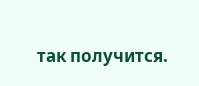так получится.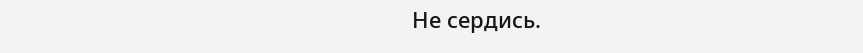Не сердись.